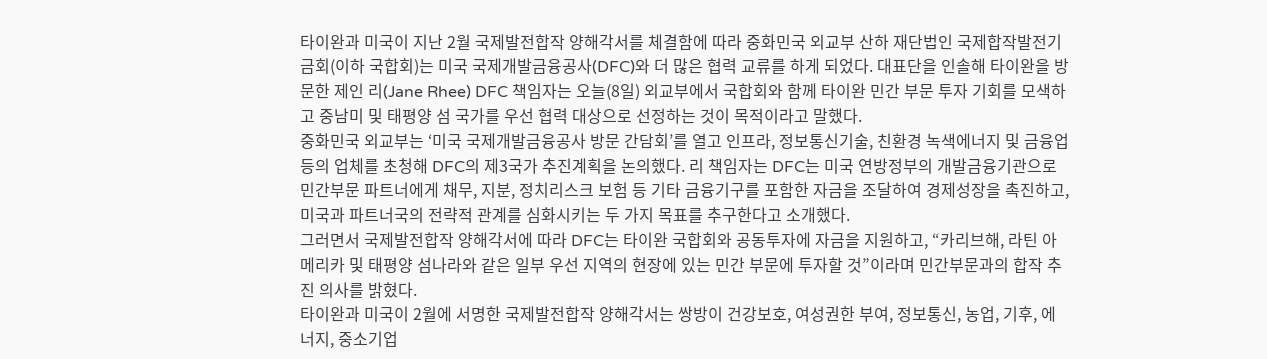타이완과 미국이 지난 2월 국제발전합작 양해각서를 체결함에 따라 중화민국 외교부 산하 재단법인 국제합작발전기금회(이하 국합회)는 미국 국제개발금융공사(DFC)와 더 많은 협력 교류를 하게 되었다. 대표단을 인솔해 타이완을 방문한 제인 리(Jane Rhee) DFC 책임자는 오늘(8일) 외교부에서 국합회와 함께 타이완 민간 부문 투자 기회를 모색하고 중남미 및 태평양 섬 국가를 우선 협력 대상으로 선정하는 것이 목적이라고 말했다.
중화민국 외교부는 ‘미국 국제개발금융공사 방문 간담회’를 열고 인프라, 정보통신기술, 친환경 녹색에너지 및 금융업 등의 업체를 초청해 DFC의 제3국가 추진계획을 논의했다. 리 책임자는 DFC는 미국 연방정부의 개발금융기관으로 민간부문 파트너에게 채무, 지분, 정치리스크 보험 등 기타 금융기구를 포함한 자금을 조달하여 경제성장을 촉진하고, 미국과 파트너국의 전략적 관계를 심화시키는 두 가지 목표를 추구한다고 소개했다.
그러면서 국제발전합작 양해각서에 따라 DFC는 타이완 국합회와 공동투자에 자금을 지원하고, “카리브해, 라틴 아메리카 및 태평양 섬나라와 같은 일부 우선 지역의 현장에 있는 민간 부문에 투자할 것”이라며 민간부문과의 합작 추진 의사를 밝혔다.
타이완과 미국이 2월에 서명한 국제발전합작 양해각서는 쌍방이 건강보호, 여성권한 부여, 정보통신, 농업, 기후, 에너지, 중소기업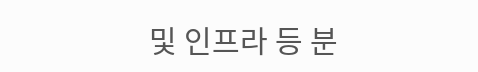및 인프라 등 분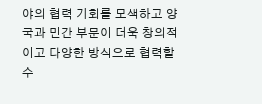야의 협력 기회를 모색하고 양국과 민간 부문이 더욱 창의적이고 다양한 방식으로 협력할 수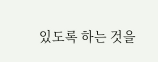있도록 하는 것을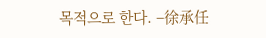목적으로 한다. –徐承任